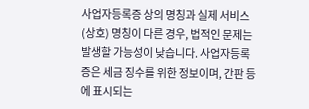사업자등록증 상의 명칭과 실제 서비스(상호) 명칭이 다른 경우, 법적인 문제는 발생할 가능성이 낮습니다. 사업자등록증은 세금 징수를 위한 정보이며, 간판 등에 표시되는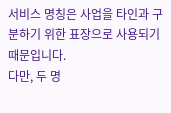서비스 명칭은 사업을 타인과 구분하기 위한 표장으로 사용되기 때문입니다.
다만, 두 명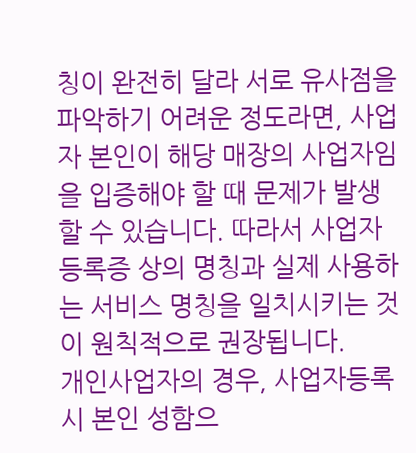칭이 완전히 달라 서로 유사점을 파악하기 어려운 정도라면, 사업자 본인이 해당 매장의 사업자임을 입증해야 할 때 문제가 발생할 수 있습니다. 따라서 사업자등록증 상의 명칭과 실제 사용하는 서비스 명칭을 일치시키는 것이 원칙적으로 권장됩니다.
개인사업자의 경우, 사업자등록 시 본인 성함으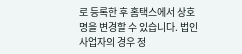로 등록한 후 홈택스에서 상호명을 변경할 수 있습니다. 법인사업자의 경우 정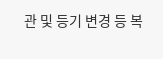관 및 등기 변경 등 복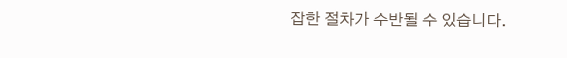잡한 절차가 수반될 수 있습니다.